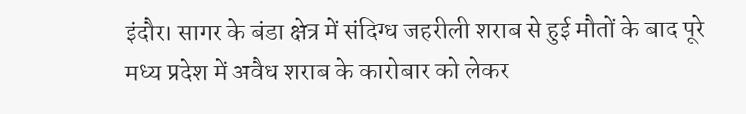इंदौर। सागर के बंडा क्षेत्र में संदिग्ध जहरीली शराब से हुई मौतों के बाद पूरे मध्य प्रदेश में अवैध शराब के कारोबार को लेकर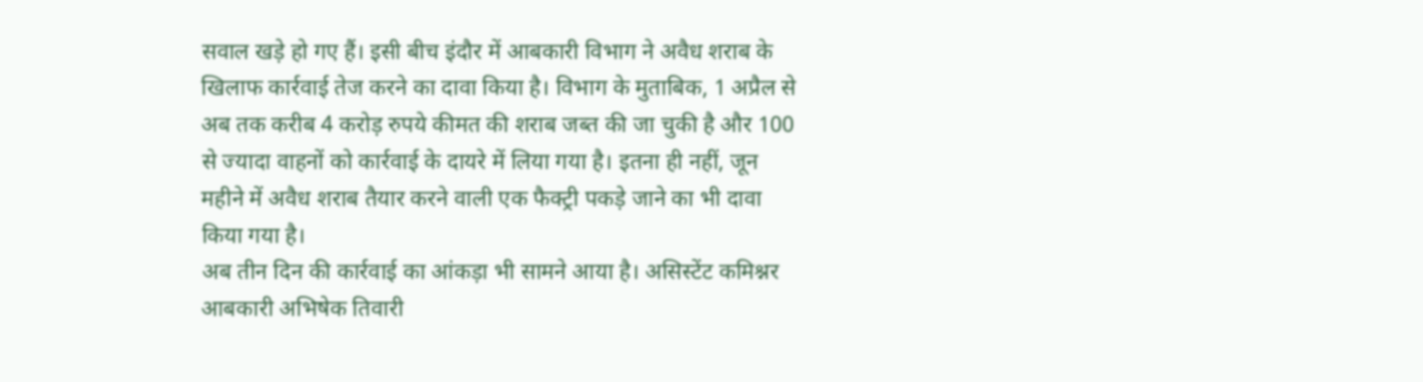सवाल खड़े हो गए हैं। इसी बीच इंदौर में आबकारी विभाग ने अवैध शराब के खिलाफ कार्रवाई तेज करने का दावा किया है। विभाग के मुताबिक, 1 अप्रैल से अब तक करीब 4 करोड़ रुपये कीमत की शराब जब्त की जा चुकी है और 100 से ज्यादा वाहनों को कार्रवाई के दायरे में लिया गया है। इतना ही नहीं, जून महीने में अवैध शराब तैयार करने वाली एक फैक्ट्री पकड़े जाने का भी दावा किया गया है।
अब तीन दिन की कार्रवाई का आंकड़ा भी सामने आया है। असिस्टेंट कमिश्नर आबकारी अभिषेक तिवारी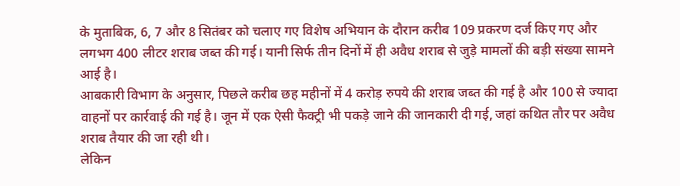के मुताबिक, 6, 7 और 8 सितंबर को चलाए गए विशेष अभियान के दौरान करीब 109 प्रकरण दर्ज किए गए और लगभग 400 लीटर शराब जब्त की गई। यानी सिर्फ तीन दिनों में ही अवैध शराब से जुड़े मामलों की बड़ी संख्या सामने आई है।
आबकारी विभाग के अनुसार, पिछले करीब छह महीनों में 4 करोड़ रुपये की शराब जब्त की गई है और 100 से ज्यादा वाहनों पर कार्रवाई की गई है। जून में एक ऐसी फैक्ट्री भी पकड़े जाने की जानकारी दी गई, जहां कथित तौर पर अवैध शराब तैयार की जा रही थी।
लेकिन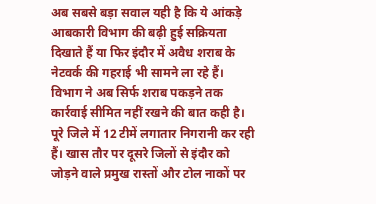अब सबसे बड़ा सवाल यही है कि ये आंकड़े आबकारी विभाग की बढ़ी हुई सक्रियता दिखाते हैं या फिर इंदौर में अवैध शराब के नेटवर्क की गहराई भी सामने ला रहे हैं।
विभाग ने अब सिर्फ शराब पकड़ने तक कार्रवाई सीमित नहीं रखने की बात कही है। पूरे जिले में 12 टीमें लगातार निगरानी कर रही हैं। खास तौर पर दूसरे जिलों से इंदौर को जोड़ने वाले प्रमुख रास्तों और टोल नाकों पर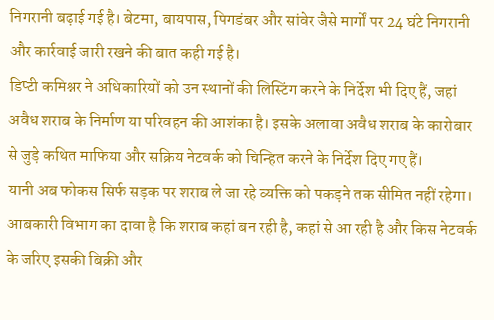निगरानी बढ़ाई गई है। बेटमा, बायपास, पिगडंबर और सांवेर जैसे मार्गों पर 24 घंटे निगरानी और कार्रवाई जारी रखने की बात कही गई है।
डिप्टी कमिश्नर ने अधिकारियों को उन स्थानों की लिस्टिंग करने के निर्देश भी दिए हैं, जहां अवैध शराब के निर्माण या परिवहन की आशंका है। इसके अलावा अवैध शराब के कारोबार से जुड़े कथित माफिया और सक्रिय नेटवर्क को चिन्हित करने के निर्देश दिए गए हैं।
यानी अब फोकस सिर्फ सड़क पर शराब ले जा रहे व्यक्ति को पकड़ने तक सीमित नहीं रहेगा। आबकारी विभाग का दावा है कि शराब कहां बन रही है, कहां से आ रही है और किस नेटवर्क के जरिए इसकी बिक्री और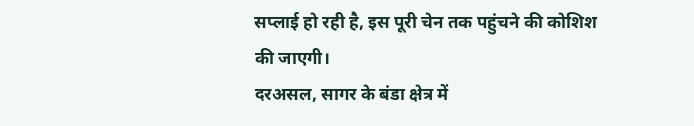सप्लाई हो रही है, इस पूरी चेन तक पहुंचने की कोशिश की जाएगी।
दरअसल, सागर के बंडा क्षेत्र में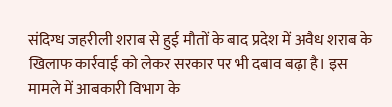संदिग्ध जहरीली शराब से हुई मौतों के बाद प्रदेश में अवैध शराब के खिलाफ कार्रवाई को लेकर सरकार पर भी दबाव बढ़ा है। इस मामले में आबकारी विभाग के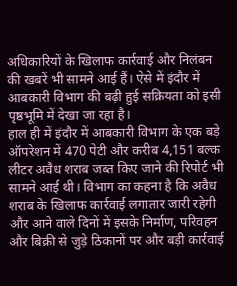अधिकारियों के खिलाफ कार्रवाई और निलंबन की खबरें भी सामने आई हैं। ऐसे में इंदौर में आबकारी विभाग की बढ़ी हुई सक्रियता को इसी पृष्ठभूमि में देखा जा रहा है।
हाल ही में इंदौर में आबकारी विभाग के एक बड़े ऑपरेशन में 470 पेटी और करीब 4,151 बल्क लीटर अवैध शराब जब्त किए जाने की रिपोर्ट भी सामने आई थी। विभाग का कहना है कि अवैध शराब के खिलाफ कार्रवाई लगातार जारी रहेगी और आने वाले दिनों में इसके निर्माण, परिवहन और बिक्री से जुड़े ठिकानों पर और बड़ी कार्रवाई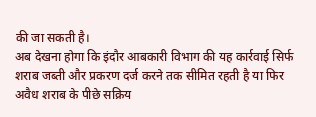की जा सकती है।
अब देखना होगा कि इंदौर आबकारी विभाग की यह कार्रवाई सिर्फ शराब जब्ती और प्रकरण दर्ज करने तक सीमित रहती है या फिर अवैध शराब के पीछे सक्रिय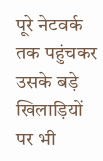पूरे नेटवर्क तक पहुंचकर उसके बड़े खिलाड़ियों पर भी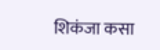शिकंजा कसा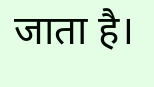जाता है।